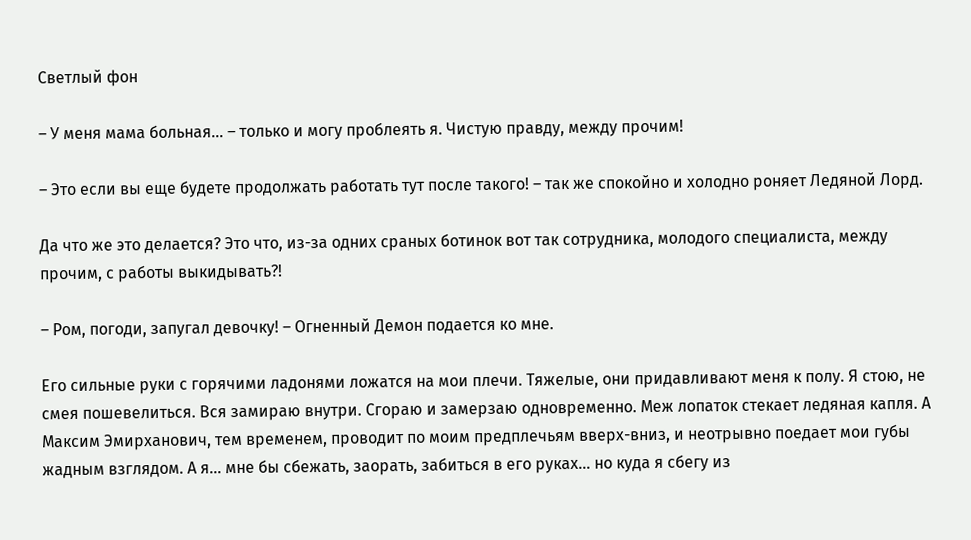Светлый фон

– У меня мама больная… – только и могу проблеять я. Чистую правду, между прочим!

– Это если вы еще будете продолжать работать тут после такого! – так же спокойно и холодно роняет Ледяной Лорд.

Да что же это делается? Это что, из-за одних сраных ботинок вот так сотрудника, молодого специалиста, между прочим, с работы выкидывать?!

– Ром, погоди, запугал девочку! – Огненный Демон подается ко мне.

Его сильные руки с горячими ладонями ложатся на мои плечи. Тяжелые, они придавливают меня к полу. Я стою, не смея пошевелиться. Вся замираю внутри. Сгораю и замерзаю одновременно. Меж лопаток стекает ледяная капля. А Максим Эмирханович, тем временем, проводит по моим предплечьям вверх-вниз, и неотрывно поедает мои губы жадным взглядом. А я… мне бы сбежать, заорать, забиться в его руках… но куда я сбегу из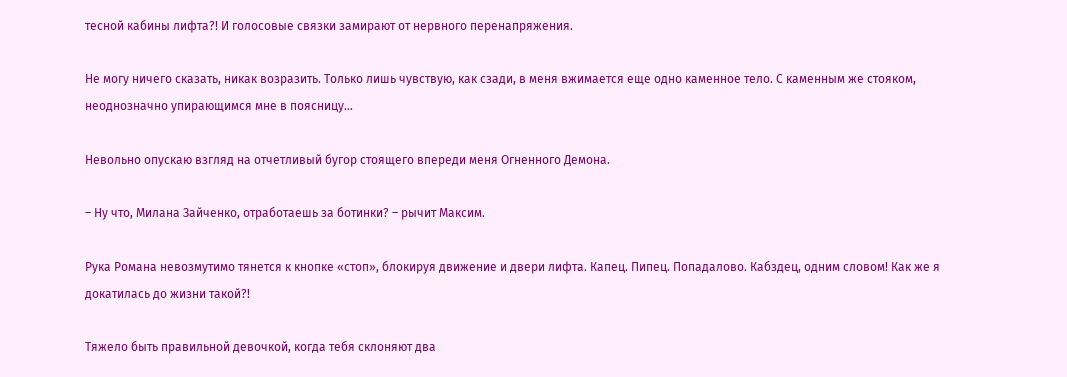тесной кабины лифта?! И голосовые связки замирают от нервного перенапряжения.

Не могу ничего сказать, никак возразить. Только лишь чувствую, как сзади, в меня вжимается еще одно каменное тело. С каменным же стояком, неоднозначно упирающимся мне в поясницу…

Невольно опускаю взгляд на отчетливый бугор стоящего впереди меня Огненного Демона.

– Ну что, Милана Зайченко, отработаешь за ботинки? – рычит Максим.

Рука Романа невозмутимо тянется к кнопке «стоп», блокируя движение и двери лифта. Капец. Пипец. Попадалово. Кабздец, одним словом! Как же я докатилась до жизни такой?!

Тяжело быть правильной девочкой, когда тебя склоняют два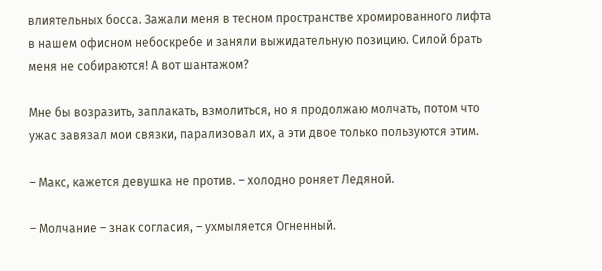влиятельных босса. Зажали меня в тесном пространстве хромированного лифта в нашем офисном небоскребе и заняли выжидательную позицию. Силой брать меня не собираются! А вот шантажом?

Мне бы возразить, заплакать, взмолиться, но я продолжаю молчать, потом что ужас завязал мои связки, парализовал их, а эти двое только пользуются этим.

– Макс, кажется девушка не против. – холодно роняет Ледяной.

– Молчание – знак согласия, – ухмыляется Огненный.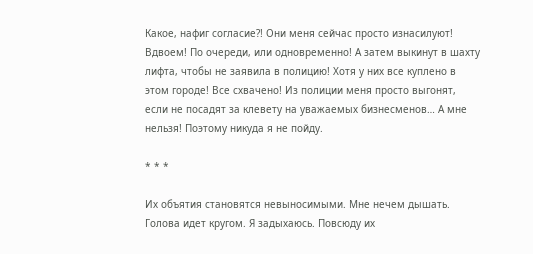Какое, нафиг согласие?! Они меня сейчас просто изнасилуют! Вдвоем! По очереди, или одновременно! А затем выкинут в шахту лифта, чтобы не заявила в полицию! Хотя у них все куплено в этом городе! Все схвачено! Из полиции меня просто выгонят, если не посадят за клевету на уважаемых бизнесменов… А мне нельзя! Поэтому никуда я не пойду.

* * *

Их объятия становятся невыносимыми. Мне нечем дышать. Голова идет кругом. Я задыхаюсь. Повсюду их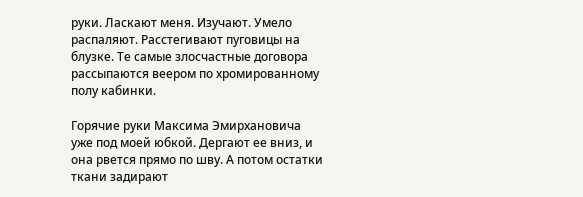руки. Ласкают меня. Изучают. Умело распаляют. Расстегивают пуговицы на блузке. Те самые злосчастные договора рассыпаются веером по хромированному полу кабинки.

Горячие руки Максима Эмирхановича уже под моей юбкой. Дергают ее вниз, и она рвется прямо по шву. А потом остатки ткани задирают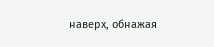наверх, обнажая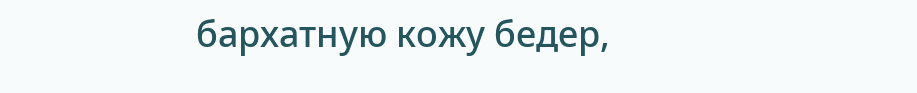бархатную кожу бедер,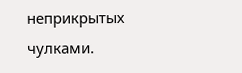неприкрытых чулками.